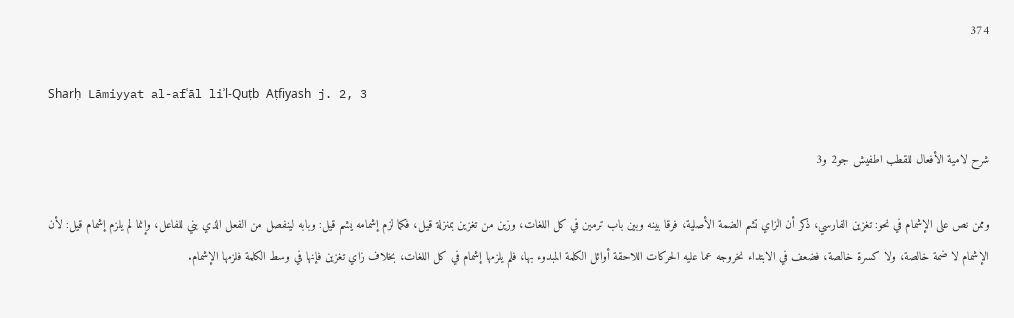374

Sharḥ Lāmiyyat al-afʿāl liʾl-Quṭb Aṭfiyash j. 2, 3

شرح لامية الأفعال للقطب اطفيش جو2 و3

وممن نص على الإشمام في نحو: تغزين الفارسي، ذكر أن الزاي تشم الضمة الأصلية، فرقا بينه وبين باب ترمين في كل اللغات، وزين من تغزين بمنزلة قيل، فكما لزم إشمامه يشم قيل: وبابه لينفصل من الفعل الذي بني للفاعل، وإنما لم يلزم إشمام قيل: لأن الإشمام لا ضمة خالصة، ولا كسرة خالصة، فضعف في الابتداء نخروجه عما عليه الحركات اللاحقة أوائل الكلمة المبدوء بها، فلم يلزمها إشمام في كل اللغات، بخلاف زاي تغزين فإنها في وسط الكلمة فلزمها الإشمام.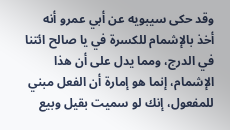وقد حكى سيبويه عن أبي عمرو أنه أخذ بالإشمام للكسرة في يا صالح ائتنا في الدرج، ومما يدل على أن هذا الإشمام، إنما هو إمارة أن الفعل مبني للمفعول، إنك لو سميت بقيل وبيع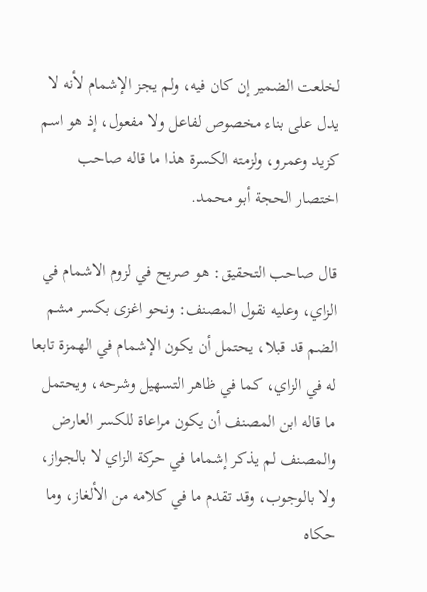لخلعت الضمير إن كان فيه، ولم يجز الإشمام لأنه لا يدل على بناء مخصوص لفاعل ولا مفعول، إذ هو اسم كزيد وعمرو، ولزمته الكسرة هذا ما قاله صاحب اختصار الحجة أبو محمد.

قال صاحب التحقيق: هو صريح في لزوم الاشمام في الزاي، وعليه نقول المصنف: ونحو اغزى بكسر مشم الضم قد قبلا، يحتمل أن يكون الإشمام في الهمزة تابعا له في الزاي، كما في ظاهر التسهيل وشرحه، ويحتمل ما قاله ابن المصنف أن يكون مراعاة للكسر العارض والمصنف لم يذكر إشماما في حركة الزاي لا بالجواز، ولا بالوجوب، وقد تقدم ما في كلامه من الألغاز، وما حكاه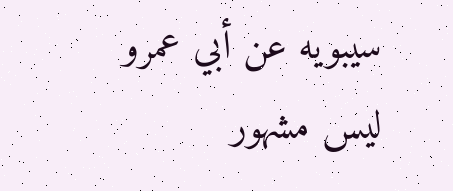سيبويه عن أبي عمرو ليس مشهور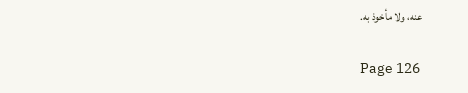عنه، ولا مأخوذ به.

Page 126